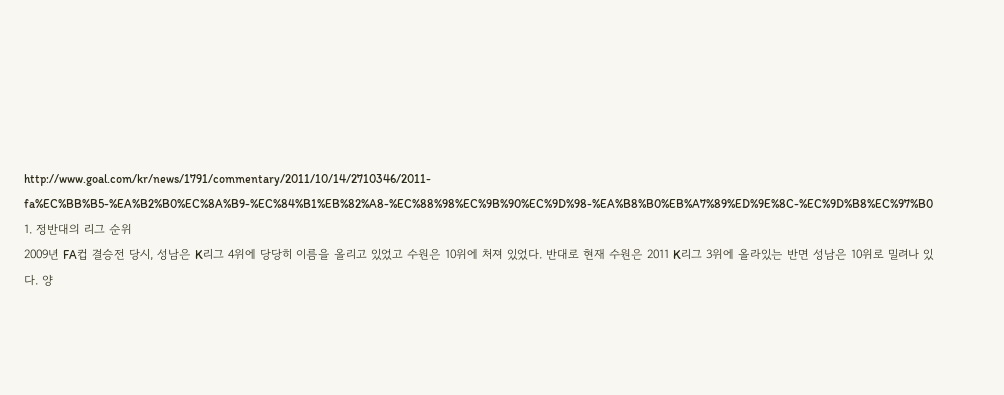http://www.goal.com/kr/news/1791/commentary/2011/10/14/2710346/2011-fa%EC%BB%B5-%EA%B2%B0%EC%8A%B9-%EC%84%B1%EB%82%A8-%EC%88%98%EC%9B%90%EC%9D%98-%EA%B8%B0%EB%A7%89%ED%9E%8C-%EC%9D%B8%EC%97%B0
1. 정반대의 리그 순위
2009년 FA컵 결승전 당시, 성남은 K리그 4위에 당당히 이름을 올리고 있었고 수원은 10위에 처져 있었다. 반대로 현재 수원은 2011 K리그 3위에 올라있는 반면 성남은 10위로 밀려나 있다. 양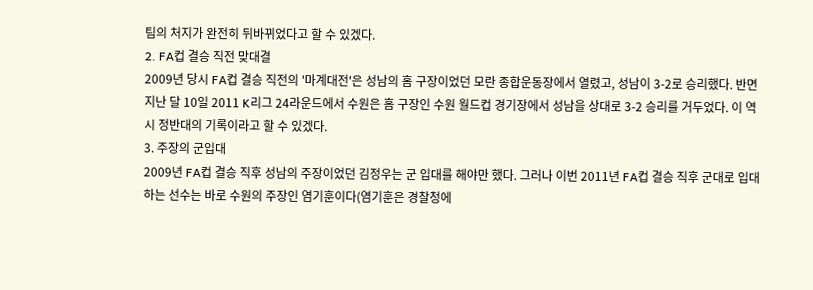팀의 처지가 완전히 뒤바뀌었다고 할 수 있겠다.
2. FA컵 결승 직전 맞대결
2009년 당시 FA컵 결승 직전의 '마계대전'은 성남의 홈 구장이었던 모란 종합운동장에서 열렸고, 성남이 3-2로 승리했다. 반면 지난 달 10일 2011 K리그 24라운드에서 수원은 홈 구장인 수원 월드컵 경기장에서 성남을 상대로 3-2 승리를 거두었다. 이 역시 정반대의 기록이라고 할 수 있겠다.
3. 주장의 군입대
2009년 FA컵 결승 직후 성남의 주장이었던 김정우는 군 입대를 해야만 했다. 그러나 이번 2011년 FA컵 결승 직후 군대로 입대하는 선수는 바로 수원의 주장인 염기훈이다(염기훈은 경찰청에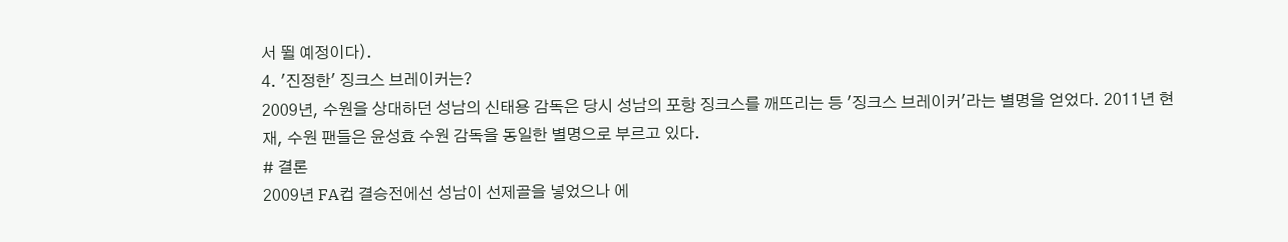서 뛸 예정이다).
4. '진정한' 징크스 브레이커는?
2009년, 수원을 상대하던 성남의 신태용 감독은 당시 성남의 포항 징크스를 깨뜨리는 등 '징크스 브레이커'라는 별명을 얻었다. 2011년 현재, 수원 팬들은 윤성효 수원 감독을 동일한 별명으로 부르고 있다.
# 결론
2009년 FA컵 결승전에선 성남이 선제골을 넣었으나 에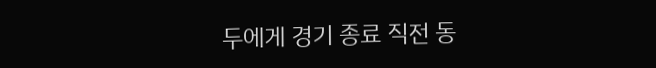두에게 경기 종료 직전 동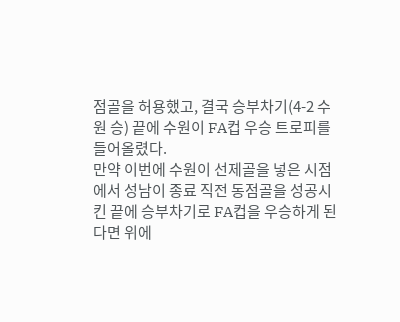점골을 허용했고, 결국 승부차기(4-2 수원 승) 끝에 수원이 FA컵 우승 트로피를 들어올렸다.
만약 이번에 수원이 선제골을 넣은 시점에서 성남이 종료 직전 동점골을 성공시킨 끝에 승부차기로 FA컵을 우승하게 된다면 위에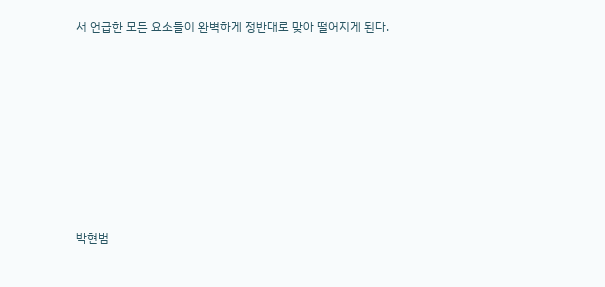서 언급한 모든 요소들이 완벽하게 정반대로 맞아 떨어지게 된다.










박현범